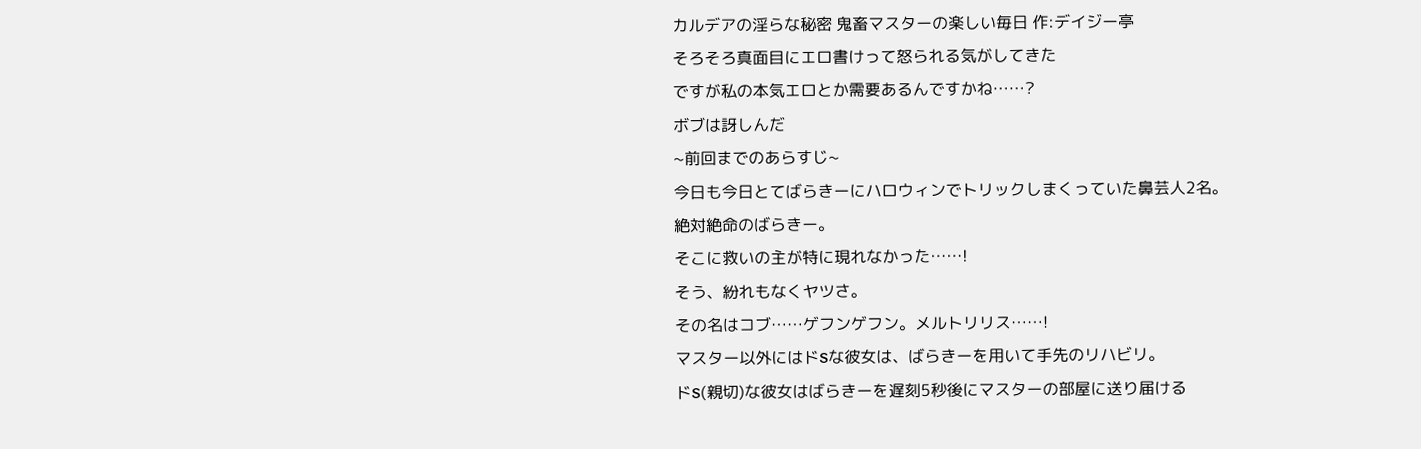カルデアの淫らな秘密 鬼畜マスターの楽しい毎日 作:デイジー亭
そろそろ真面目にエロ書けって怒られる気がしてきた
ですが私の本気エロとか需要あるんですかね……?
ボブは訝しんだ
~前回までのあらすじ~
今日も今日とてばらきーにハロウィンでトリックしまくっていた鼻芸人2名。
絶対絶命のばらきー。
そこに救いの主が特に現れなかった……!
そう、紛れもなくヤツさ。
その名はコブ……ゲフンゲフン。メルトリリス……!
マスター以外にはドSな彼女は、ばらきーを用いて手先のリハビリ。
ドS(親切)な彼女はばらきーを遅刻5秒後にマスターの部屋に送り届ける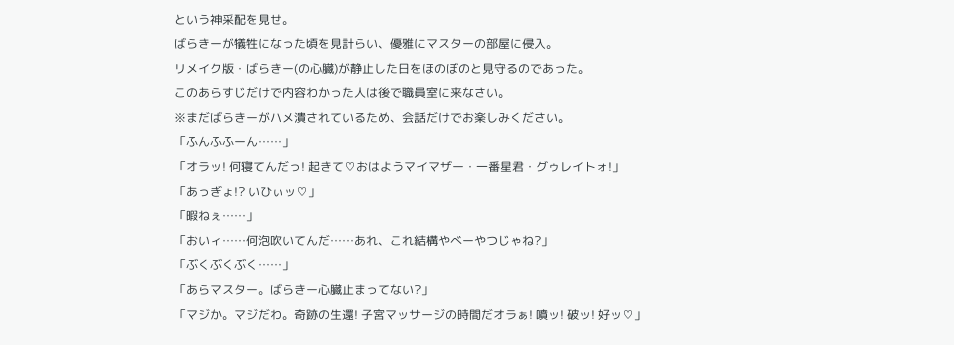という神采配を見せ。
ばらきーが犠牲になった頃を見計らい、優雅にマスターの部屋に侵入。
リメイク版・ばらきー(の心臓)が静止した日をほのぼのと見守るのであった。
このあらすじだけで内容わかった人は後で職員室に来なさい。
※まだばらきーがハメ潰されているため、会話だけでお楽しみください。
「ふんふふーん……」
「オラッ! 何寝てんだっ! 起きて♡おはようマイマザー・一番星君・グゥレイトォ!」
「あっぎょ!? いひぃッ♡」
「暇ねぇ……」
「おいィ……何泡吹いてんだ……あれ、これ結構やべーやつじゃね?」
「ぶくぶくぶく……」
「あらマスター。ばらきー心臓止まってない?」
「マジか。マジだわ。奇跡の生還! 子宮マッサージの時間だオラぁ! 噴ッ! 破ッ! 好ッ♡」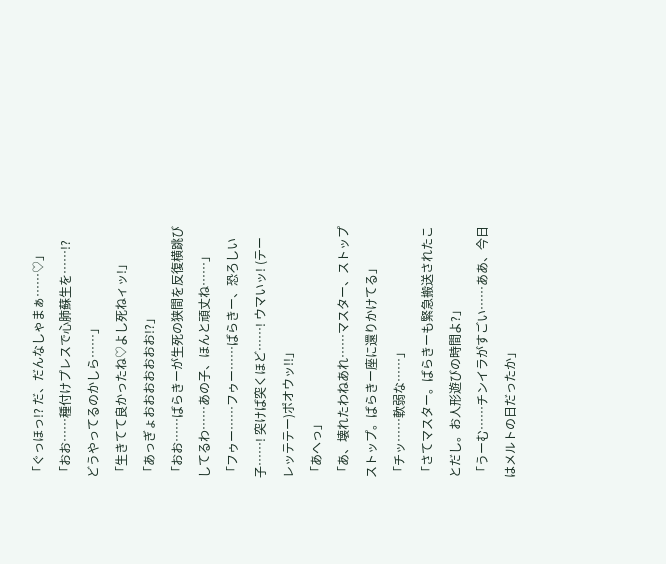「ぐっほっ!? だ、だんなしゃまぁ……♡」
「おお……種付けプレスで心肺蘇生を……!? どうやってるのかしら……」
「生きてて良かったね♡よし死ねィッ!」
「あっぎょおおおおおおお!?」
「おお……ばらきーが生死の狭間を反復横跳びしてるわ……あの子、ほんと頑丈ね……」
「フゥー……フゥー……ばらきー、恐ろしい子……! 突けば突くほど……! ウマいッ! (テーレッテテー)ポオウッ!!」
「あへっ」
「あ、壊れたわねあれ……マスター、ストップストップ。ばらきー座に還りかけてる」
「チッ……軟弱な……」
「さてマスター。ばらきーも緊急搬送されたことだし。お人形遊びの時間よ?」
「うーむ……チンイラがすごい……ああ、今日はメルトの日だったか」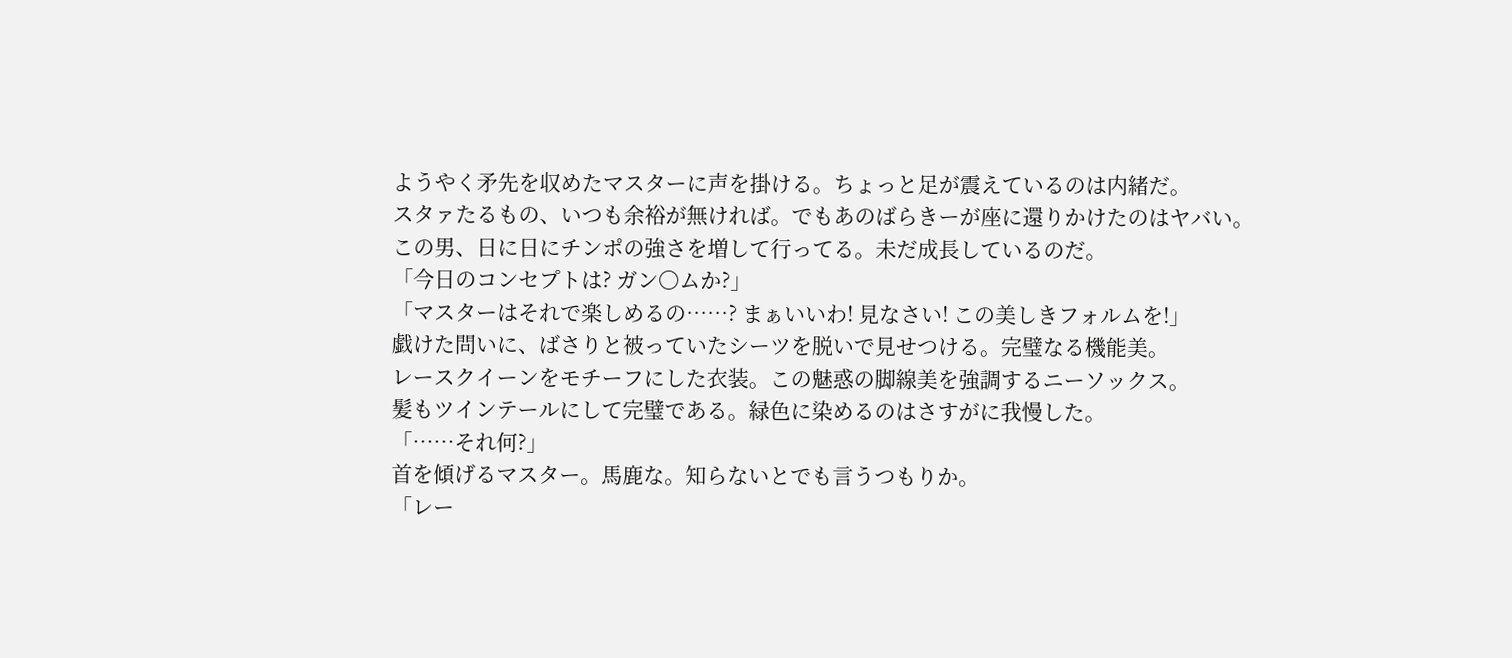ようやく矛先を収めたマスターに声を掛ける。ちょっと足が震えているのは内緒だ。
スタァたるもの、いつも余裕が無ければ。でもあのばらきーが座に還りかけたのはヤバい。
この男、日に日にチンポの強さを増して行ってる。未だ成長しているのだ。
「今日のコンセプトは? ガン〇ムか?」
「マスターはそれで楽しめるの……? まぁいいわ! 見なさい! この美しきフォルムを!」
戯けた問いに、ばさりと被っていたシーツを脱いで見せつける。完璧なる機能美。
レースクイーンをモチーフにした衣装。この魅惑の脚線美を強調するニーソックス。
髪もツインテールにして完璧である。緑色に染めるのはさすがに我慢した。
「……それ何?」
首を傾げるマスター。馬鹿な。知らないとでも言うつもりか。
「レー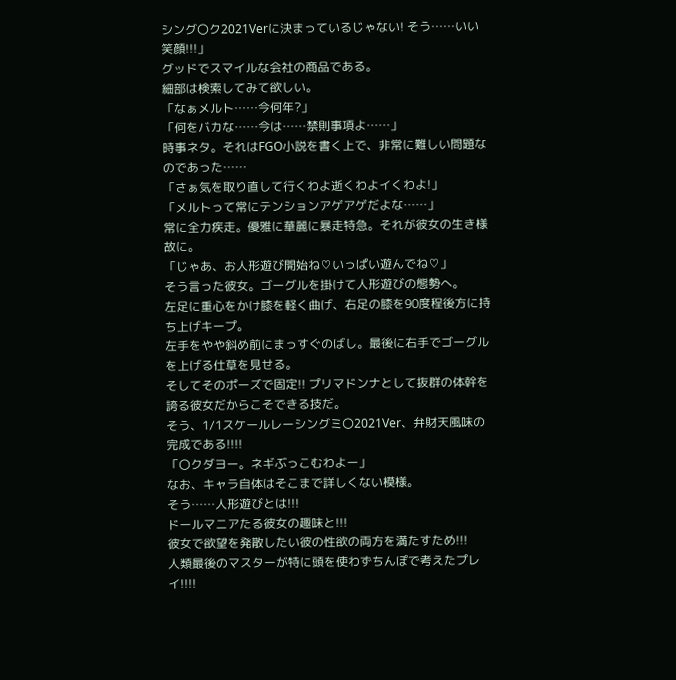シング〇ク2021Verに決まっているじゃない! そう……いい笑顔!!!」
グッドでスマイルな会社の商品である。
細部は検索してみて欲しい。
「なぁメルト……今何年?」
「何をバカな……今は……禁則事項よ……」
時事ネタ。それはFGO小説を書く上で、非常に難しい問題なのであった……
「さぁ気を取り直して行くわよ逝くわよイくわよ!」
「メルトって常にテンションアゲアゲだよな……」
常に全力疾走。優雅に華麗に暴走特急。それが彼女の生き様故に。
「じゃあ、お人形遊び開始ね♡いっぱい遊んでね♡」
そう言った彼女。ゴーグルを掛けて人形遊びの態勢へ。
左足に重心をかけ膝を軽く曲げ、右足の膝を90度程後方に持ち上げキープ。
左手をやや斜め前にまっすぐのばし。最後に右手でゴーグルを上げる仕草を見せる。
そしてそのポーズで固定!! プリマドンナとして抜群の体幹を誇る彼女だからこそできる技だ。
そう、1/1スケールレーシングミ〇2021Ver、弁財天風味の完成である!!!!
「〇クダヨー。ネギぶっこむわよー」
なお、キャラ自体はそこまで詳しくない模様。
そう……人形遊びとは!!!
ドールマニアたる彼女の趣味と!!!
彼女で欲望を発散したい彼の性欲の両方を満たすため!!!
人類最後のマスターが特に頭を使わずちんぽで考えたプレイ!!!!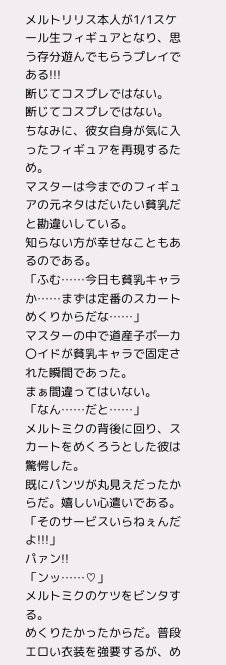メルトリリス本人が1/1スケール生フィギュアとなり、思う存分遊んでもらうプレイである!!!
断じてコスプレではない。
断じてコスプレではない。
ちなみに、彼女自身が気に入ったフィギュアを再現するため。
マスターは今までのフィギュアの元ネタはだいたい貧乳だと勘違いしている。
知らない方が幸せなこともあるのである。
「ふむ……今日も貧乳キャラか……まずは定番のスカートめくりからだな……」
マスターの中で道産子ボ―カ〇イドが貧乳キャラで固定された瞬間であった。
まぁ間違ってはいない。
「なん……だと……」
メルトミクの背後に回り、スカートをめくろうとした彼は驚愕した。
既にパンツが丸見えだったからだ。嬉しい心遣いである。
「そのサービスいらねぇんだよ!!!」
パァン!!
「ンッ……♡」
メルトミクのケツをビンタする。
めくりたかったからだ。普段エロい衣装を強要するが、め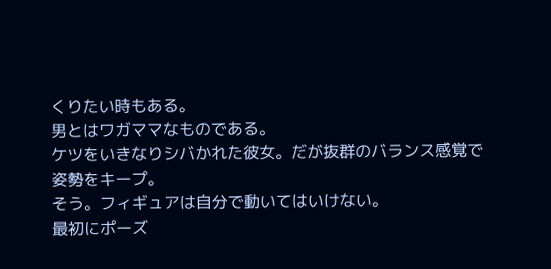くりたい時もある。
男とはワガママなものである。
ケツをいきなりシバかれた彼女。だが抜群のバランス感覚で姿勢をキープ。
そう。フィギュアは自分で動いてはいけない。
最初にポーズ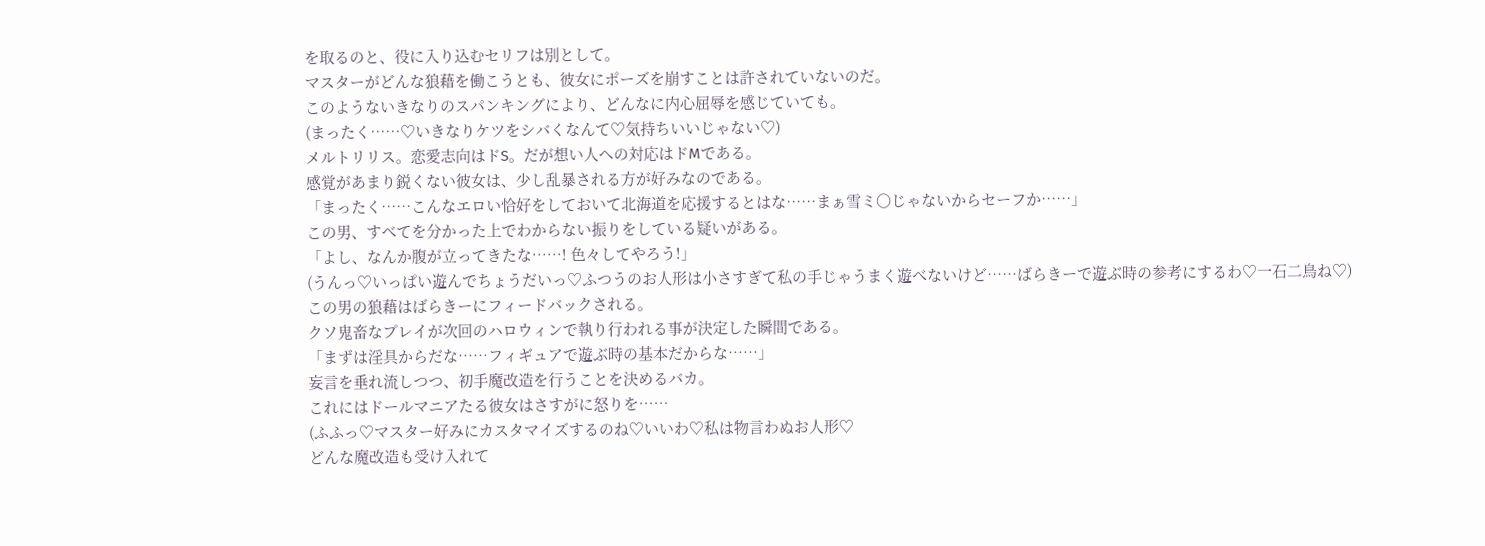を取るのと、役に入り込むセリフは別として。
マスターがどんな狼藉を働こうとも、彼女にポーズを崩すことは許されていないのだ。
このようないきなりのスパンキングにより、どんなに内心屈辱を感じていても。
(まったく……♡いきなりケツをシバくなんて♡気持ちいいじゃない♡)
メルトリリス。恋愛志向はドS。だが想い人への対応はドMである。
感覚があまり鋭くない彼女は、少し乱暴される方が好みなのである。
「まったく……こんなエロい恰好をしておいて北海道を応援するとはな……まぁ雪ミ〇じゃないからセーフか……」
この男、すべてを分かった上でわからない振りをしている疑いがある。
「よし、なんか腹が立ってきたな……! 色々してやろう!」
(うんっ♡いっぱい遊んでちょうだいっ♡ふつうのお人形は小さすぎて私の手じゃうまく遊べないけど……ばらきーで遊ぶ時の参考にするわ♡一石二鳥ね♡)
この男の狼藉はばらきーにフィードバックされる。
クソ鬼畜なプレイが次回のハロウィンで執り行われる事が決定した瞬間である。
「まずは淫具からだな……フィギュアで遊ぶ時の基本だからな……」
妄言を垂れ流しつつ、初手魔改造を行うことを決めるバカ。
これにはドールマニアたる彼女はさすがに怒りを……
(ふふっ♡マスター好みにカスタマイズするのね♡いいわ♡私は物言わぬお人形♡
どんな魔改造も受け入れて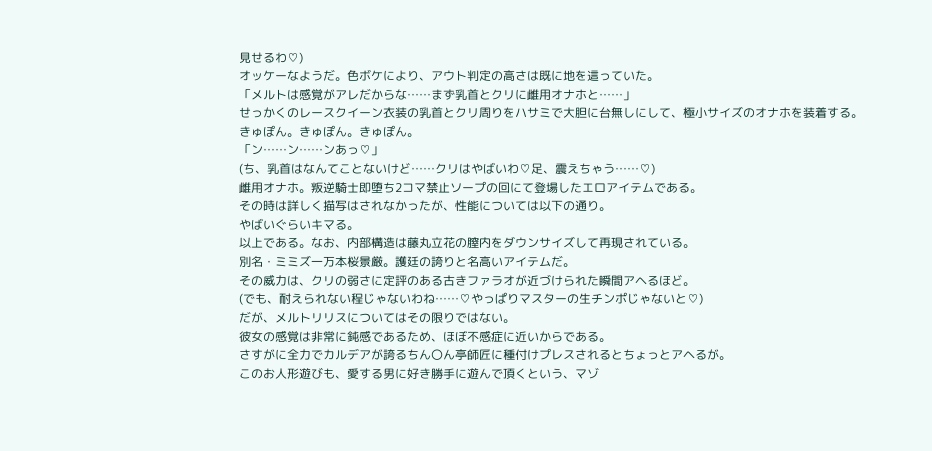見せるわ♡)
オッケーなようだ。色ボケにより、アウト判定の高さは既に地を這っていた。
「メルトは感覚がアレだからな……まず乳首とクリに雌用オナホと……」
せっかくのレースクイーン衣装の乳首とクリ周りをハサミで大胆に台無しにして、極小サイズのオナホを装着する。
きゅぽん。きゅぽん。きゅぽん。
「ン……ン……ンあっ♡」
(ち、乳首はなんてことないけど……クリはやばいわ♡足、震えちゃう……♡)
雌用オナホ。叛逆騎士即堕ち2コマ禁止ソープの回にて登場したエロアイテムである。
その時は詳しく描写はされなかったが、性能については以下の通り。
やばいぐらいキマる。
以上である。なお、内部構造は藤丸立花の膣内をダウンサイズして再現されている。
別名・ミミズ一万本桜景厳。護廷の誇りと名高いアイテムだ。
その威力は、クリの弱さに定評のある古きファラオが近づけられた瞬間アヘるほど。
(でも、耐えられない程じゃないわね……♡やっぱりマスターの生チンポじゃないと♡)
だが、メルトリリスについてはその限りではない。
彼女の感覚は非常に鈍感であるため、ほぼ不感症に近いからである。
さすがに全力でカルデアが誇るちん〇ん亭師匠に種付けプレスされるとちょっとアヘるが。
このお人形遊びも、愛する男に好き勝手に遊んで頂くという、マゾ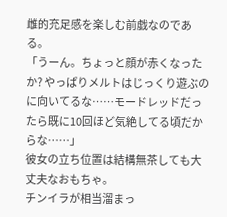雌的充足感を楽しむ前戯なのである。
「うーん。ちょっと顔が赤くなったか? やっぱりメルトはじっくり遊ぶのに向いてるな……モードレッドだったら既に10回ほど気絶してる頃だからな……」
彼女の立ち位置は結構無茶しても大丈夫なおもちゃ。
チンイラが相当溜まっ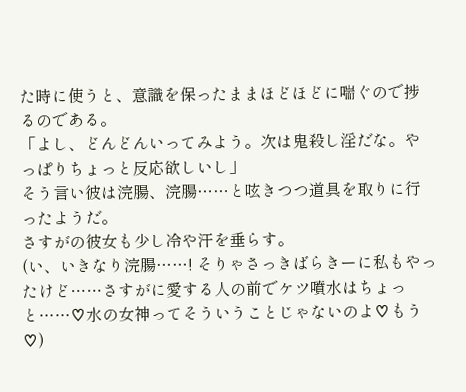た時に使うと、意識を保ったままほどほどに喘ぐので捗るのである。
「よし、どんどんいってみよう。次は鬼殺し淫だな。やっぱりちょっと反応欲しいし」
そう言い彼は浣腸、浣腸……と呟きつつ道具を取りに行ったようだ。
さすがの彼女も少し冷や汗を垂らす。
(い、いきなり浣腸……! そりゃさっきばらきーに私もやったけど……さすがに愛する人の前でケツ噴水はちょっと……♡水の女神ってそういうことじゃないのよ♡もう♡)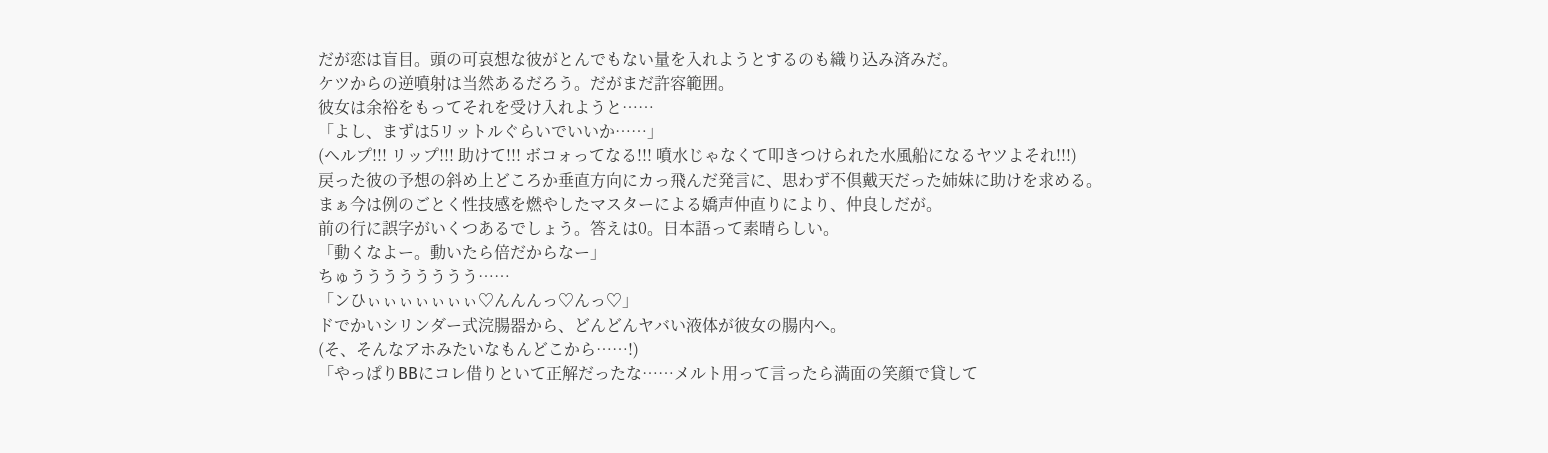だが恋は盲目。頭の可哀想な彼がとんでもない量を入れようとするのも織り込み済みだ。
ケツからの逆噴射は当然あるだろう。だがまだ許容範囲。
彼女は余裕をもってそれを受け入れようと……
「よし、まずは5リットルぐらいでいいか……」
(ヘルプ!!! リップ!!! 助けて!!! ボコォってなる!!! 噴水じゃなくて叩きつけられた水風船になるヤツよそれ!!!)
戻った彼の予想の斜め上どころか垂直方向にカっ飛んだ発言に、思わず不倶戴天だった姉妹に助けを求める。
まぁ今は例のごとく性技感を燃やしたマスターによる嬌声仲直りにより、仲良しだが。
前の行に誤字がいくつあるでしょう。答えは0。日本語って素晴らしい。
「動くなよー。動いたら倍だからなー」
ちゅうううううううう……
「ンひぃぃぃぃぃぃぃ♡んんんっ♡んっ♡」
ドでかいシリンダー式浣腸器から、どんどんヤバい液体が彼女の腸内へ。
(そ、そんなアホみたいなもんどこから……!)
「やっぱりBBにコレ借りといて正解だったな……メルト用って言ったら満面の笑顔で貸して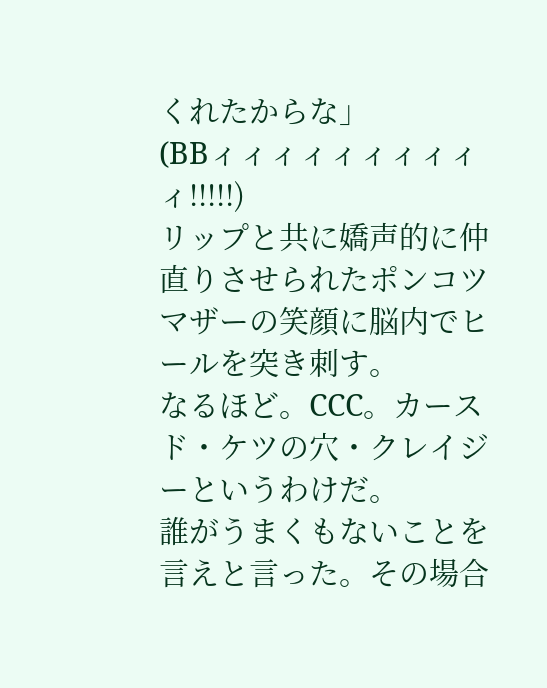くれたからな」
(BBィィィィィィィィィィ!!!!!)
リップと共に嬌声的に仲直りさせられたポンコツマザーの笑顔に脳内でヒールを突き刺す。
なるほど。CCC。カースド・ケツの穴・クレイジーというわけだ。
誰がうまくもないことを言えと言った。その場合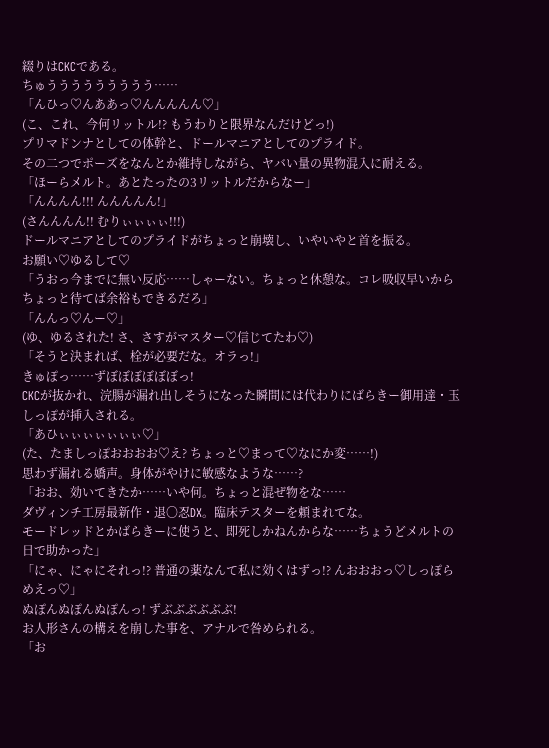綴りはCKCである。
ちゅううううううううう……
「んひっ♡んああっ♡んんんんん♡」
(こ、これ、今何リットル!? もうわりと限界なんだけどっ!)
プリマドンナとしての体幹と、ドールマニアとしてのプライド。
その二つでポーズをなんとか維持しながら、ヤバい量の異物混入に耐える。
「ほーらメルト。あとたったの3リットルだからなー」
「んんんん!!! んんんんん!」
(さんんんん!! むりぃぃぃぃ!!!)
ドールマニアとしてのプライドがちょっと崩壊し、いやいやと首を振る。
お願い♡ゆるして♡
「うおっ今までに無い反応……しゃーない。ちょっと休憩な。コレ吸収早いからちょっと待てば余裕もできるだろ」
「んんっ♡んー♡」
(ゆ、ゆるされた! さ、さすがマスター♡信じてたわ♡)
「そうと決まれば、栓が必要だな。オラっ!」
きゅぽっ……ずぼぼぼぼぼぼっ!
CKCが抜かれ、浣腸が漏れ出しそうになった瞬間には代わりにばらきー御用達・玉しっぽが挿入される。
「あひぃぃぃぃぃぃぃ♡」
(た、たましっぽおおおお♡え? ちょっと♡まって♡なにか変……!)
思わず漏れる嬌声。身体がやけに敏感なような……?
「おお、効いてきたか……いや何。ちょっと混ぜ物をな……
ダヴィンチ工房最新作・退〇忍DX。臨床テスターを頼まれてな。
モードレッドとかばらきーに使うと、即死しかねんからな……ちょうどメルトの日で助かった」
「にゃ、にゃにそれっ!? 普通の薬なんて私に効くはずっ!? んおおおっ♡しっぽらめえっ♡」
ぬぽんぬぽんぬぽんっ! ずぶぶぶぶぶぶ!
お人形さんの構えを崩した事を、アナルで咎められる。
「お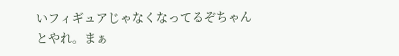いフィギュアじゃなくなってるぞちゃんとやれ。まぁ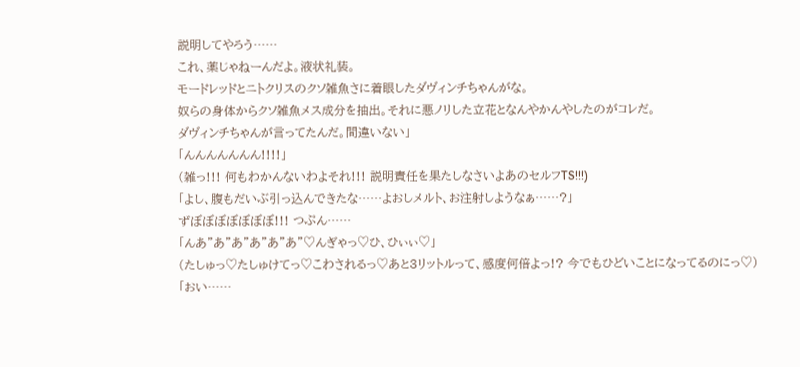説明してやろう……
これ、薬じゃねーんだよ。液状礼装。
モードレッドとニトクリスのクソ雑魚さに着眼したダヴィンチちゃんがな。
奴らの身体からクソ雑魚メス成分を抽出。それに悪ノリした立花となんやかんやしたのがコレだ。
ダヴィンチちゃんが言ってたんだ。間違いない」
「んんんんんんん!!!!」
(雑っ!!! 何もわかんないわよそれ!!! 説明責任を果たしなさいよあのセルフTS!!!)
「よし、腹もだいぶ引っ込んできたな……よおしメルト、お注射しようなぁ……?」
ずぼぼぼぼぼぼぼ!!! つぷん……
「んあ”あ”あ”あ”あ”あ”♡んぎゃっ♡ひ、ひぃぃ♡」
(たしゅっ♡たしゅけてっ♡こわされるっ♡あと3リットルって、感度何倍よっ!? 今でもひどいことになってるのにっ♡)
「おい……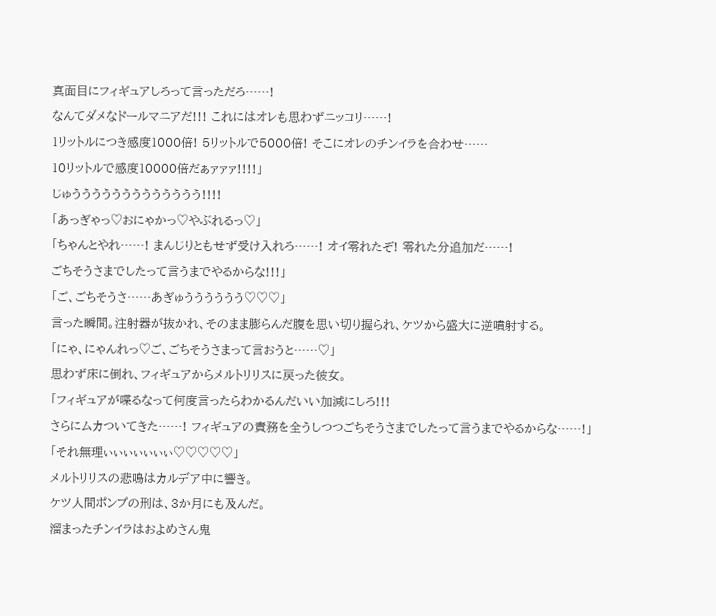真面目にフィギュアしろって言っただろ……!
なんてダメなドールマニアだ!!! これにはオレも思わずニッコリ……!
1リットルにつき感度1000倍! 5リットルで5000倍! そこにオレのチンイラを合わせ……
10リットルで感度10000倍だぁァァァ!!!!」
じゅううううううううううううう!!!!
「あっぎゃっ♡おにゃかっ♡やぶれるっ♡」
「ちゃんとやれ……! まんじりともせず受け入れろ……! オイ零れたぞ! 零れた分追加だ……!
ごちそうさまでしたって言うまでやるからな!!!」
「ご、ごちそうさ……あぎゅうううううう♡♡♡」
言った瞬間。注射器が抜かれ、そのまま膨らんだ腹を思い切り握られ、ケツから盛大に逆噴射する。
「にゃ、にゃんれっ♡ご、ごちそうさまって言おうと……♡」
思わず床に倒れ、フィギュアからメルトリリスに戻った彼女。
「フィギュアが喋るなって何度言ったらわかるんだいい加減にしろ!!!
さらにムカついてきた……! フィギュアの責務を全うしつつごちそうさまでしたって言うまでやるからな……!」
「それ無理ぃぃぃぃぃぃぃ♡♡♡♡♡」
メルトリリスの悲鳴はカルデア中に響き。
ケツ人間ポンプの刑は、3か月にも及んだ。
溜まったチンイラはおよめさん鬼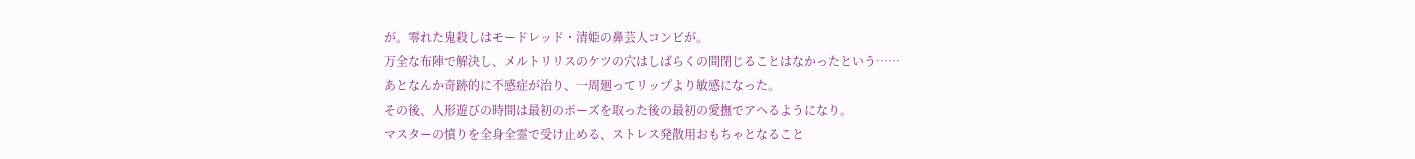が。零れた鬼殺しはモードレッド・清姫の鼻芸人コンビが。
万全な布陣で解決し、メルトリリスのケツの穴はしばらくの間閉じることはなかったという……
あとなんか奇跡的に不感症が治り、一周廻ってリップより敏感になった。
その後、人形遊びの時間は最初のポーズを取った後の最初の愛撫でアヘるようになり。
マスターの憤りを全身全霊で受け止める、ストレス発散用おもちゃとなること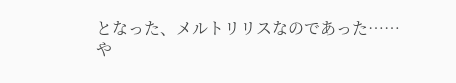となった、メルトリリスなのであった……
や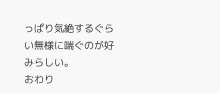っぱり気絶するぐらい無様に喘ぐのが好みらしい。
おわり